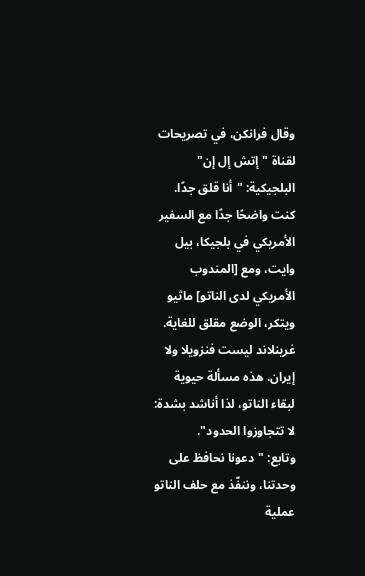وقال فرانكن، في تصريحات لقناة "إتش إل إن" البلجيكية: "أنا قلق جدًا. كنت واضحًا جدًا مع السفير الأمريكي في بلجيكا، بيل وايت، ومع [المندوب الأمريكي لدى الناتو] ماثيو ويتكر، الوضع مقلق للغاية. غرينلاند ليست فنزويلا ولا إيران. هذه مسألة حيوية لبقاء الناتو، لذا أناشد بشدة: لا تتجاوزوا الحدود".
وتابع: "دعونا نحافظ على وحدتنا، وننفّذ مع حلف الناتو عملية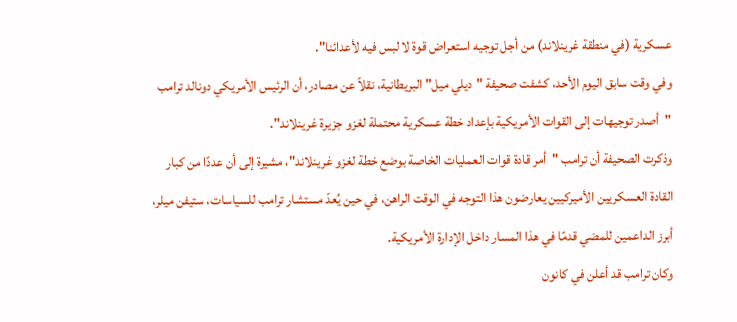عسكرية (في منطقة غرينلاند) من أجل توجيه استعراض قوة لا لبس فيه لأعدائنا".
وفي وقت سابق اليوم الأحد، كشفت صحيفة "ديلي ميل" البريطانية، نقلاً عن مصادر، أن الرئيس الأمريكي دونالد ترامب "أصدر توجيهات إلى القوات الأمريكية بإعداد خطة عسكرية محتملة لغزو جزيرة غرينلاند".
وذكرت الصحيفة أن ترامب "أمر قادة قوات العمليات الخاصة بوضع خطة لغزو غرينلاند"، مشيرة إلى أن عددًا من كبار القادة العسكريين الأميركيين يعارضون هذا التوجه في الوقت الراهن، في حين يُعدّ مستشار ترامب للسياسات، ستيفن ميلر، أبرز الداعمين للمضي قدمًا في هذا المسار داخل الإدارة الأمريكية.
وكان ترامب قد أعلن في كانون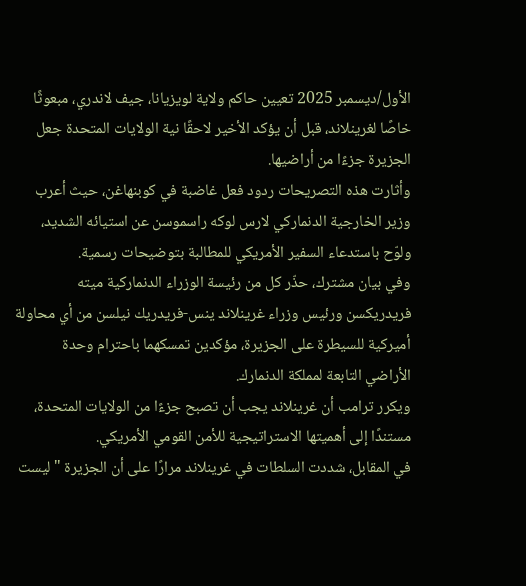الأول/ديسمبر 2025 تعيين حاكم ولاية لويزيانا، جيف لاندري، مبعوثًا خاصًا لغرينلاند، قبل أن يؤكد الأخير لاحقًا نية الولايات المتحدة جعل الجزيرة جزءًا من أراضيها.
وأثارت هذه التصريحات ردود فعل غاضبة في كوبنهاغن، حيث أعرب وزير الخارجية الدنماركي لارس لوكه راسموسن عن استيائه الشديد، ولوّح باستدعاء السفير الأمريكي للمطالبة بتوضيحات رسمية.
وفي بيان مشترك، حذّر كل من رئيسة الوزراء الدنماركية ميته فريدريكسن ورئيس وزراء غرينلاند ينس-فريدريك نيلسن من أي محاولة أميركية للسيطرة على الجزيرة، مؤكدين تمسكهما باحترام وحدة الأراضي التابعة لمملكة الدنمارك.
ويكرر ترامب أن غرينلاند يجب أن تصبح جزءًا من الولايات المتحدة، مستندًا إلى أهميتها الاستراتيجية للأمن القومي الأمريكي.
في المقابل، شددت السلطات في غرينلاند مرارًا على أن الجزيرة "ليست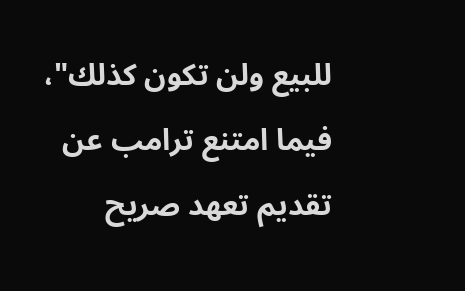للبيع ولن تكون كذلك"، فيما امتنع ترامب عن تقديم تعهد صريح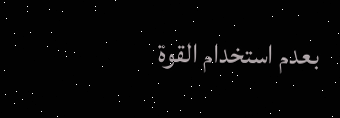بعدم استخدام القوة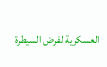العسكرية لفرض السيطرة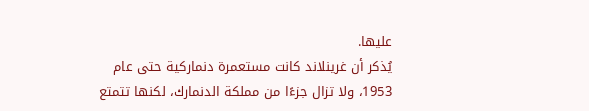عليها.
يُذكر أن غرينلاند كانت مستعمرة دنماركية حتى عام 1953، ولا تزال جزءًا من مملكة الدنمارك، لكنها تتمتع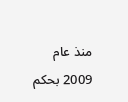منذ عام 2009 بحكم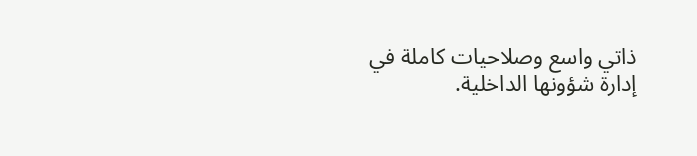ذاتي واسع وصلاحيات كاملة في إدارة شؤونها الداخلية.